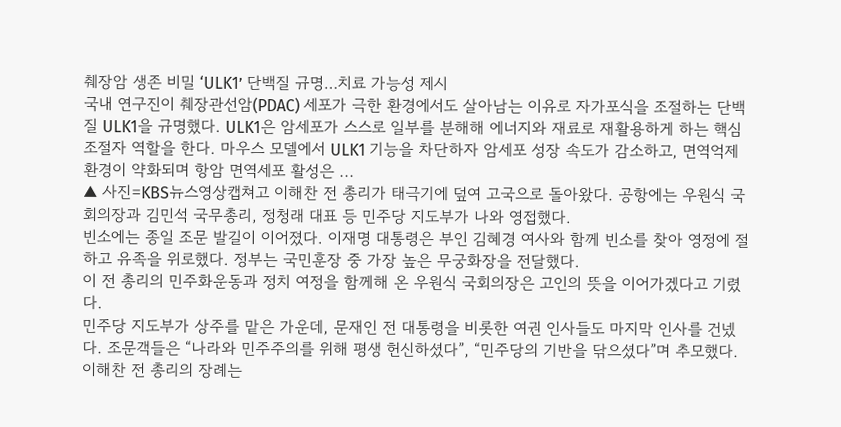췌장암 생존 비밀 ‘ULK1’ 단백질 규명…치료 가능성 제시
국내 연구진이 췌장관선암(PDAC) 세포가 극한 환경에서도 살아남는 이유로 자가포식을 조절하는 단백질 ULK1을 규명했다. ULK1은 암세포가 스스로 일부를 분해해 에너지와 재료로 재활용하게 하는 핵심 조절자 역할을 한다. 마우스 모델에서 ULK1 기능을 차단하자 암세포 성장 속도가 감소하고, 면역억제 환경이 약화되며 항암 면역세포 활성은 ...
▲ 사진=KBS뉴스영상캡쳐고 이해찬 전 총리가 태극기에 덮여 고국으로 돌아왔다. 공항에는 우원식 국회의장과 김민석 국무총리, 정청래 대표 등 민주당 지도부가 나와 영접했다.
빈소에는 종일 조문 발길이 이어졌다. 이재명 대통령은 부인 김혜경 여사와 함께 빈소를 찾아 영정에 절하고 유족을 위로했다. 정부는 국민훈장 중 가장 높은 무궁화장을 전달했다.
이 전 총리의 민주화운동과 정치 여정을 함께해 온 우원식 국회의장은 고인의 뜻을 이어가겠다고 기렸다.
민주당 지도부가 상주를 맡은 가운데, 문재인 전 대통령을 비롯한 여권 인사들도 마지막 인사를 건넸다. 조문객들은 “나라와 민주주의를 위해 평생 헌신하셨다”, “민주당의 기반을 닦으셨다”며 추모했다.
이해찬 전 총리의 장례는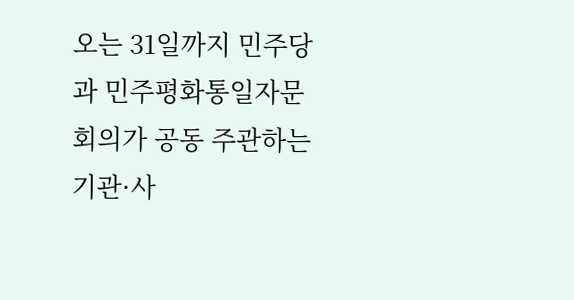오는 31일까지 민주당과 민주평화통일자문회의가 공동 주관하는 기관·사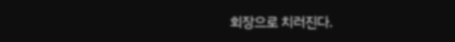회장으로 치러진다.